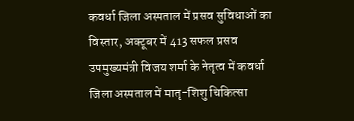कवर्धा जिला अस्पताल में प्रसव सुविधाओं का विस्तार, अक्टूबर में 413 सफल प्रसव
उपमुख्यमंत्री विजय शर्मा के नेतृत्व में कवर्धा जिला अस्पताल में मातृ-शिशु चिकित्सा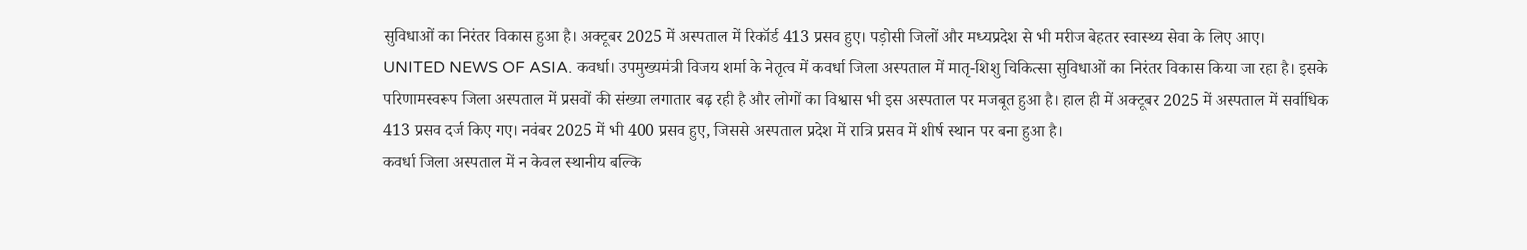सुविधाओं का निरंतर विकास हुआ है। अक्टूबर 2025 में अस्पताल में रिकॉर्ड 413 प्रसव हुए। पड़ोसी जिलों और मध्यप्रदेश से भी मरीज बेहतर स्वास्थ्य सेवा के लिए आए।
UNITED NEWS OF ASIA. कवर्धा। उपमुख्यमंत्री विजय शर्मा के नेतृत्व में कवर्धा जिला अस्पताल में मातृ-शिशु चिकित्सा सुविधाओं का निरंतर विकास किया जा रहा है। इसके परिणामस्वरूप जिला अस्पताल में प्रसवों की संख्या लगातार बढ़ रही है और लोगों का विश्वास भी इस अस्पताल पर मजबूत हुआ है। हाल ही में अक्टूबर 2025 में अस्पताल में सर्वाधिक 413 प्रसव दर्ज किए गए। नवंबर 2025 में भी 400 प्रसव हुए, जिससे अस्पताल प्रदेश में रात्रि प्रसव में शीर्ष स्थान पर बना हुआ है।
कवर्धा जिला अस्पताल में न केवल स्थानीय बल्कि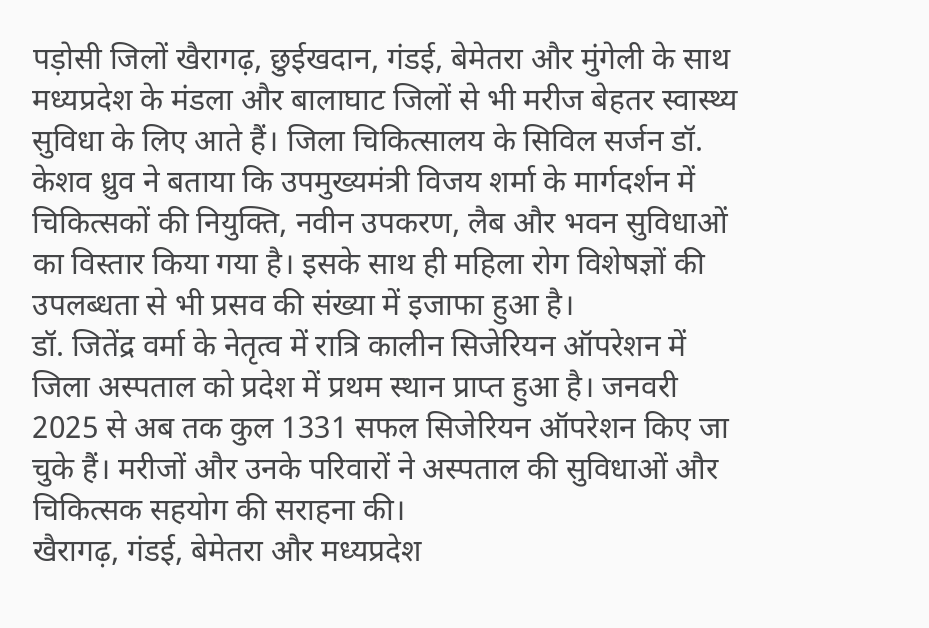पड़ोसी जिलों खैरागढ़, छुईखदान, गंडई, बेमेतरा और मुंगेली के साथ मध्यप्रदेश के मंडला और बालाघाट जिलों से भी मरीज बेहतर स्वास्थ्य सुविधा के लिए आते हैं। जिला चिकित्सालय के सिविल सर्जन डॉ. केशव ध्रुव ने बताया कि उपमुख्यमंत्री विजय शर्मा के मार्गदर्शन में चिकित्सकों की नियुक्ति, नवीन उपकरण, लैब और भवन सुविधाओं का विस्तार किया गया है। इसके साथ ही महिला रोग विशेषज्ञों की उपलब्धता से भी प्रसव की संख्या में इजाफा हुआ है।
डॉ. जितेंद्र वर्मा के नेतृत्व में रात्रि कालीन सिजेरियन ऑपरेशन में जिला अस्पताल को प्रदेश में प्रथम स्थान प्राप्त हुआ है। जनवरी 2025 से अब तक कुल 1331 सफल सिजेरियन ऑपरेशन किए जा चुके हैं। मरीजों और उनके परिवारों ने अस्पताल की सुविधाओं और चिकित्सक सहयोग की सराहना की।
खैरागढ़, गंडई, बेमेतरा और मध्यप्रदेश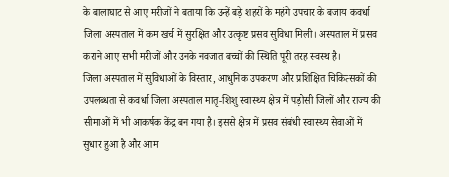के बालाघाट से आए मरीजों ने बताया कि उन्हें बड़े शहरों के महंगे उपचार के बजाय कवर्धा जिला अस्पताल में कम खर्च में सुरक्षित और उत्कृष्ट प्रसव सुविधा मिली। अस्पताल में प्रसव कराने आए सभी मरीजों और उनके नवजात बच्चों की स्थिति पूरी तरह स्वस्थ है।
जिला अस्पताल में सुविधाओं के विस्तार, आधुनिक उपकरण और प्रशिक्षित चिकित्सकों की उपलब्धता से कवर्धा जिला अस्पताल मातृ-शिशु स्वास्थ्य क्षेत्र में पड़ोसी जिलों और राज्य की सीमाओं में भी आकर्षक केंद्र बन गया है। इससे क्षेत्र में प्रसव संबंधी स्वास्थ्य सेवाओं में सुधार हुआ है और आम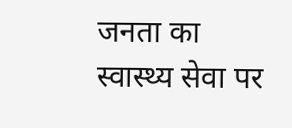जनता का स्वास्थ्य सेवा पर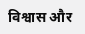विश्वास और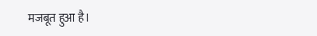मजबूत हुआ है।